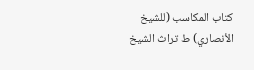كتاب المكاسب (للشيخ الأنصاري) ط تراث الشيخ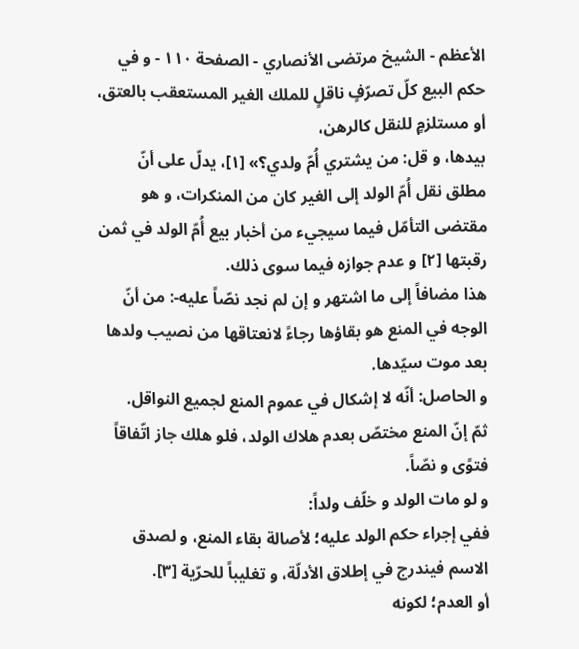الأعظم - الشيخ مرتضى الأنصاري - الصفحة ١١٠ - و في حكم البيع كلّ تصرّفٍ ناقلٍ للملك الغير المستعقب بالعتق، أو مستلزمٍ للنقل كالرهن،
بيدها، و قل: من يشتري أُمّ ولدي؟» [١]، يدلّ على أنّ مطلق نقل أُمّ الولد إلى الغير كان من المنكرات، و هو مقتضى التأمّل فيما سيجيء من أخبار بيع أُمّ الولد في ثمن رقبتها [٢] و عدم جوازه فيما سوى ذلك.
هذا مضافاً إلى ما اشتهر و إن لم نجد نصّاً عليه-: من أنّ الوجه في المنع هو بقاؤها رجاءً لانعتاقها من نصيب ولدها بعد موت سيّدها.
و الحاصل: أنّه لا إشكال في عموم المنع لجميع النواقل.
ثمّ إنّ المنع مختصّ بعدم هلاك الولد، فلو هلك جاز اتّفاقاً فتوًى و نصّاً.
و لو مات الولد و خلّف ولداً:
ففي إجراء حكم الولد عليه؛ لأصالة بقاء المنع، و لصدق الاسم فيندرج في إطلاق الأدلّة، و تغليباً للحرّية [٣].
أو العدم؛ لكونه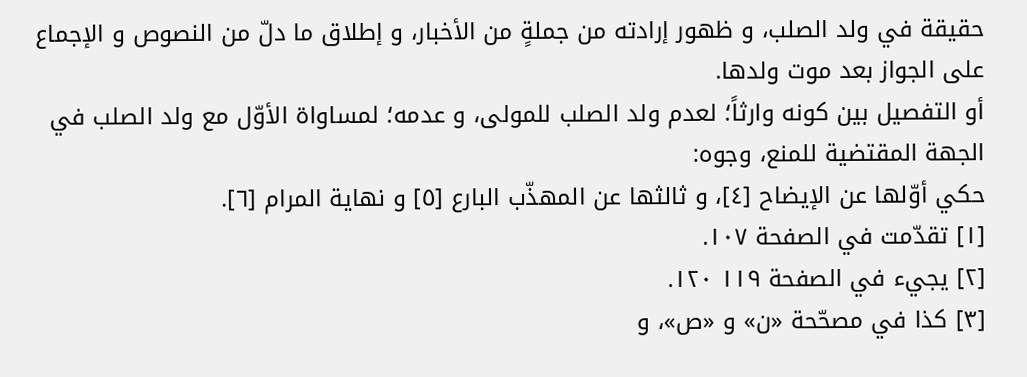حقيقة في ولد الصلب، و ظهور إرادته من جملةٍ من الأخبار، و إطلاق ما دلّ من النصوص و الإجماع على الجواز بعد موت ولدها.
أو التفصيل بين كونه وارثاً؛ لعدم ولد الصلب للمولى، و عدمه؛ لمساواة الأوّل مع ولد الصلب في الجهة المقتضية للمنع، وجوه:
حكي أوّلها عن الإيضاح [٤]، و ثالثها عن المهذّب البارع [٥] و نهاية المرام [٦].
[١] تقدّمت في الصفحة ١٠٧.
[٢] يجيء في الصفحة ١١٩ ١٢٠.
[٣] كذا في مصحّحة «ن» و «ص»، و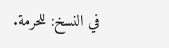في النسخ: للحرمة.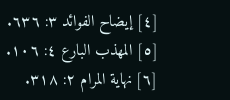[٤] إيضاح الفوائد ٣: ٦٣٦.
[٥] المهذب البارع ٤: ١٠٦.
[٦] نهاية المرام ٢: ٣١٨.